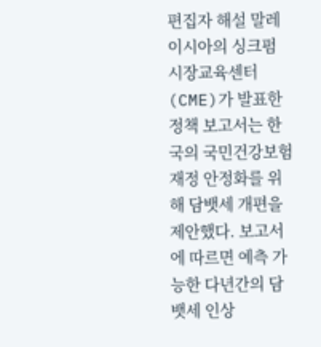편집자 해설 말레이시아의 싱크펌 시장교육센터(CME)가 발표한 정책 보고서는 한국의 국민건강보험 재정 안정화를 위해 담뱃세 개편을 제안했다. 보고서에 따르면 예측 가능한 다년간의 담뱃세 인상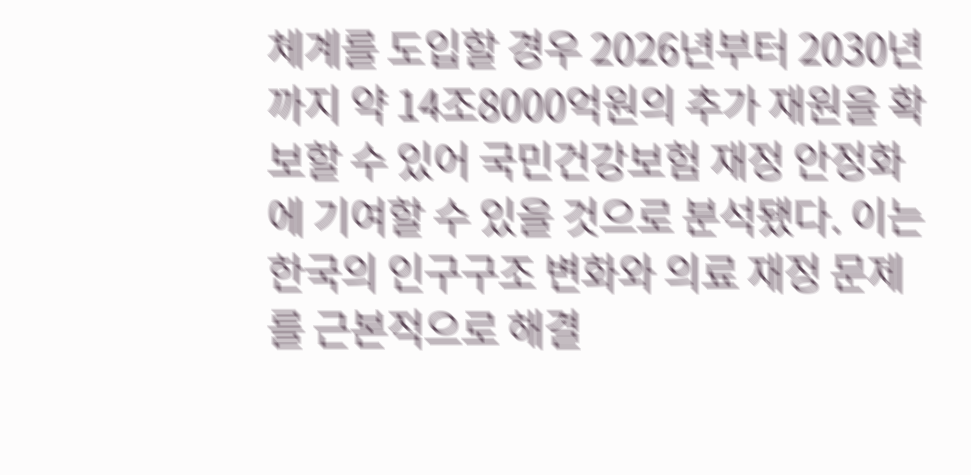체계를 도입할 경우 2026년부터 2030년까지 약 14조8000억원의 추가 재원을 확보할 수 있어 국민건강보험 재정 안정화에 기여할 수 있을 것으로 분석됐다. 이는 한국의 인구구조 변화와 의료 재정 문제를 근본적으로 해결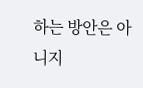하는 방안은 아니지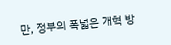만, 정부의 폭넓은 개혁 방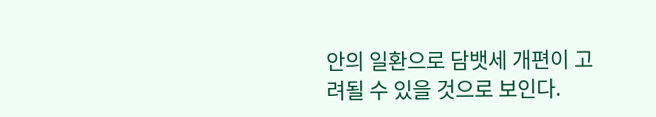안의 일환으로 담뱃세 개편이 고려될 수 있을 것으로 보인다.